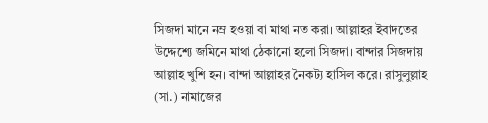সিজদা মানে নম্র হওয়া বা মাথা নত করা। আল্লাহর ইবাদতের উদ্দেশ্যে জমিনে মাথা ঠেকানো হলো সিজদা। বান্দার সিজদায় আল্লাহ খুশি হন। বান্দা আল্লাহর নৈকট্য হাসিল করে। রাসুলুল্লাহ (সা.) নামাজের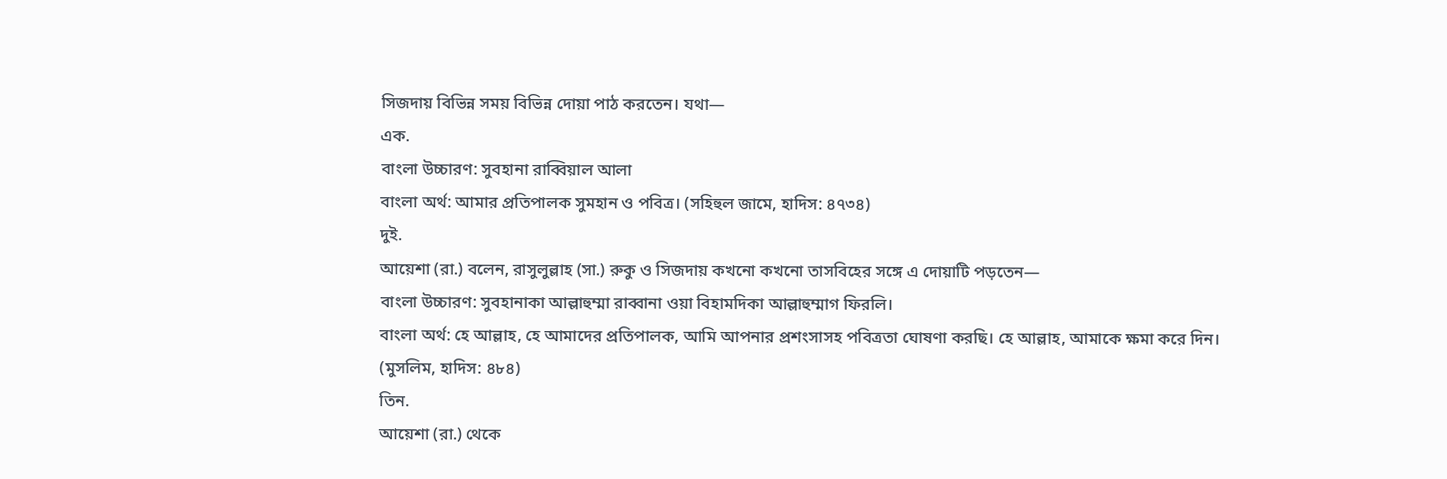সিজদায় বিভিন্ন সময় বিভিন্ন দোয়া পাঠ করতেন। যথা—
এক.
বাংলা উচ্চারণ: সুবহানা রাব্বিয়াল আলা
বাংলা অর্থ: আমার প্রতিপালক সুমহান ও পবিত্র। (সহিহুল জামে, হাদিস: ৪৭৩৪)
দুই.
আয়েশা (রা.) বলেন, রাসুলুল্লাহ (সা.) রুকু ও সিজদায় কখনো কখনো তাসবিহের সঙ্গে এ দোয়াটি পড়তেন—
বাংলা উচ্চারণ: সুবহানাকা আল্লাহুম্মা রাব্বানা ওয়া বিহামদিকা আল্লাহুম্মাগ ফিরলি।
বাংলা অর্থ: হে আল্লাহ, হে আমাদের প্রতিপালক, আমি আপনার প্রশংসাসহ পবিত্রতা ঘোষণা করছি। হে আল্লাহ, আমাকে ক্ষমা করে দিন। (মুসলিম, হাদিস: ৪৮৪)
তিন.
আয়েশা (রা.) থেকে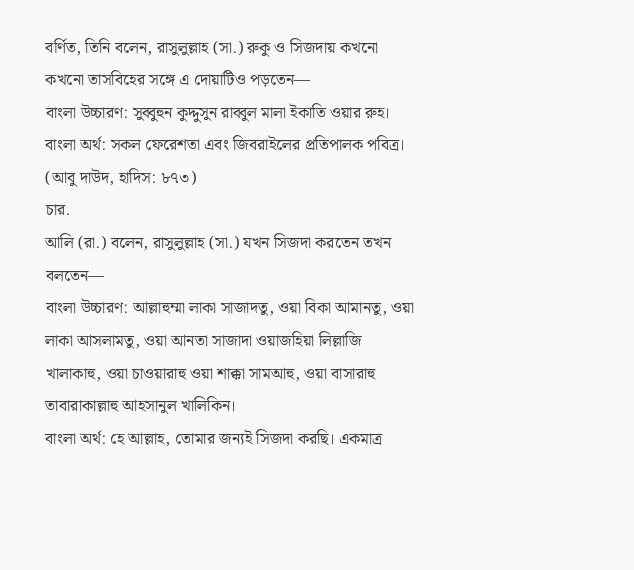বর্ণিত, তিনি বলেন, রাসুলুল্লাহ (সা.) রুকু ও সিজদায় কখনো কখনো তাসবিহের সঙ্গে এ দোয়াটিও পড়তেন—
বাংলা উচ্চারণ: সুব্বুহুন কুদ্দুসুন রাব্বুল মালা ইকাতি ওয়ার রুহ।
বাংলা অর্থ: সকল ফেরেশতা এবং জিবরাইলের প্রতিপালক পবিত্র। (আবু দাউদ, হাদিস: ৮৭৩)
চার.
আলি (রা.) বলেন, রাসুলুল্লাহ (সা.) যখন সিজদা করতেন তখন বলতেন—
বাংলা উচ্চারণ: আল্লাহুম্মা লাকা সাজাদতু, ওয়া বিকা আমানতু, ওয়া লাকা আসলামতু, ওয়া আনতা সাজাদা ওয়াজহিয়া লিল্লাজি খালাকাহু, ওয়া চাওয়ারাহু ওয়া শাক্কা সামআহু, ওয়া বাসারাহু তাবারাকাল্লাহু আহসানুল খালিকিন।
বাংলা অর্থ: হে আল্লাহ, তোমার জন্যই সিজদা করছি। একমাত্র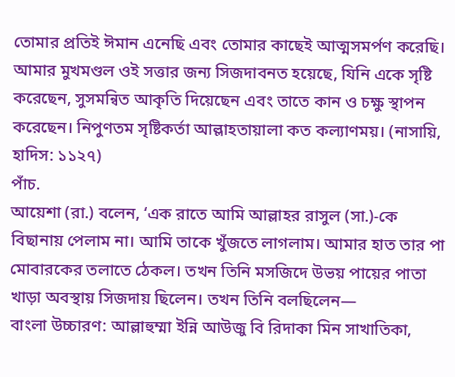তোমার প্রতিই ঈমান এনেছি এবং তোমার কাছেই আত্মসমর্পণ করেছি। আমার মুখমণ্ডল ওই সত্তার জন্য সিজদাবনত হয়েছে, যিনি একে সৃষ্টি করেছেন, সুসমন্বিত আকৃতি দিয়েছেন এবং তাতে কান ও চক্ষু স্থাপন করেছেন। নিপুণতম সৃষ্টিকর্তা আল্লাহতায়ালা কত কল্যাণময়। (নাসায়ি, হাদিস: ১১২৭)
পাঁচ.
আয়েশা (রা.) বলেন, ‘এক রাতে আমি আল্লাহর রাসুল (সা.)-কে বিছানায় পেলাম না। আমি তাকে খুঁজতে লাগলাম। আমার হাত তার পা মোবারকের তলাতে ঠেকল। তখন তিনি মসজিদে উভয় পায়ের পাতা খাড়া অবস্থায় সিজদায় ছিলেন। তখন তিনি বলছিলেন—
বাংলা উচ্চারণ: আল্লাহুম্মা ইন্নি আউজু বি রিদাকা মিন সাখাতিকা,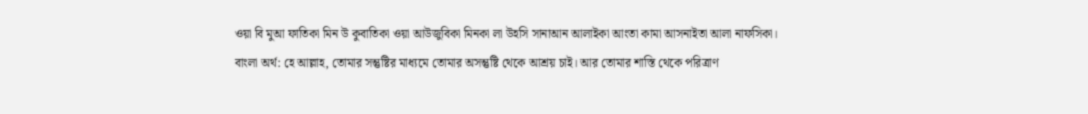ওয়া বি মুআ ফাতিকা মিন উ কুবাতিকা ওয়া আউজুবিকা মিনকা লা উহসি সানাআন আলাইকা আংতা কামা আসনাইতা আলা নাফসিকা।
বাংলা অর্থ: হে আল্লাহ, তোমার সন্তুষ্টির মাধ্যমে তোমার অসন্তুষ্টি থেকে আশ্রয় চাই। আর তোমার শাস্তি থেকে পরিত্রাণ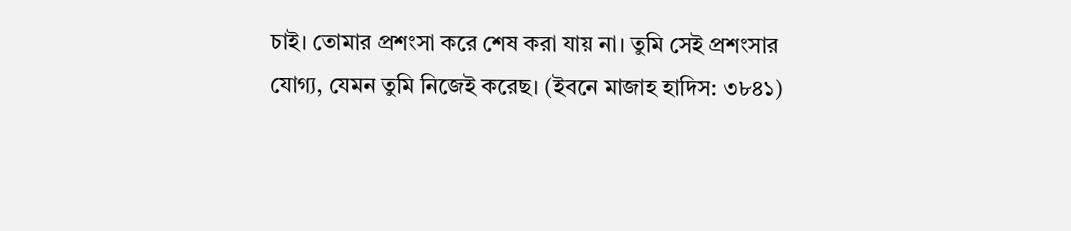চাই। তোমার প্রশংসা করে শেষ করা যায় না। তুমি সেই প্রশংসার যোগ্য, যেমন তুমি নিজেই করেছ। (ইবনে মাজাহ হাদিস: ৩৮৪১)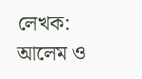লেখক: আলেম ও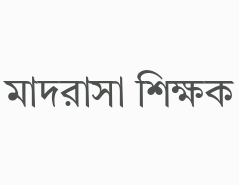মাদরাসা শিক্ষক